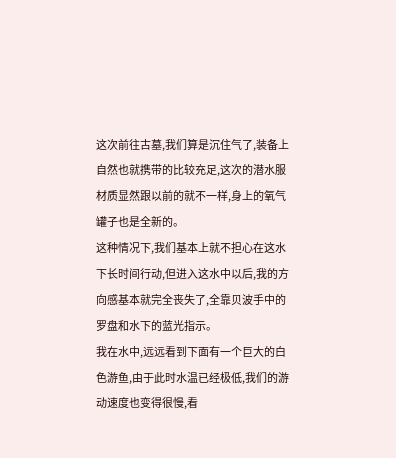这次前往古墓,我们算是沉住气了,装备上自然也就携带的比较充足,这次的潜水服材质显然跟以前的就不一样,身上的氧气罐子也是全新的。
这种情况下,我们基本上就不担心在这水下长时间行动,但进入这水中以后,我的方向感基本就完全丧失了,全靠贝波手中的罗盘和水下的蓝光指示。
我在水中,远远看到下面有一个巨大的白色游鱼,由于此时水温已经极低,我们的游动速度也变得很慢,看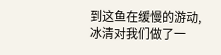到这鱼在缓慢的游动,冰清对我们做了一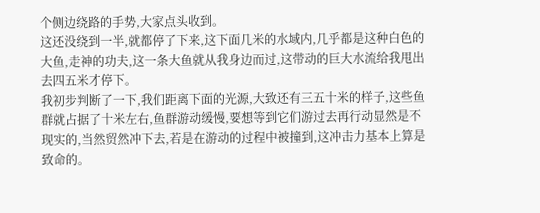个侧边绕路的手势,大家点头收到。
这还没绕到一半,就都停了下来,这下面几米的水域内,几乎都是这种白色的大鱼,走神的功夫,这一条大鱼就从我身边而过,这带动的巨大水流给我甩出去四五米才停下。
我初步判断了一下,我们距离下面的光源,大致还有三五十米的样子,这些鱼群就占据了十米左右,鱼群游动缓慢,要想等到它们游过去再行动显然是不现实的,当然贸然冲下去,若是在游动的过程中被撞到,这冲击力基本上算是致命的。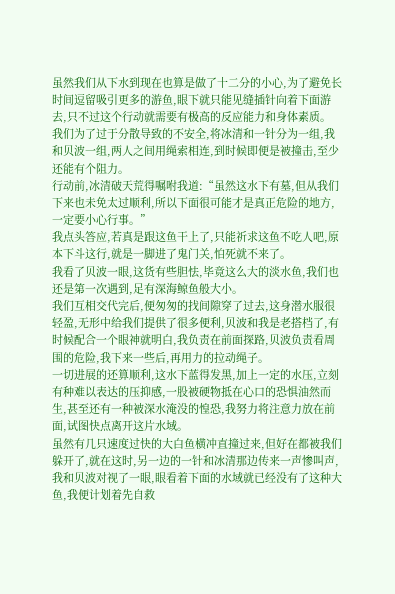虽然我们从下水到现在也算是做了十二分的小心,为了避免长时间逗留吸引更多的游鱼,眼下就只能见缝插针向着下面游去,只不过这个行动就需要有极高的反应能力和身体素质。
我们为了过于分散导致的不安全,将冰清和一针分为一组,我和贝波一组,两人之间用绳索相连,到时候即便是被撞击,至少还能有个阻力。
行动前,冰清破天荒得嘱咐我道:“虽然这水下有墓,但从我们下来也未免太过顺利,所以下面很可能才是真正危险的地方,一定要小心行事。”
我点头答应,若真是跟这鱼干上了,只能祈求这鱼不吃人吧,原本下斗这行,就是一脚进了鬼门关,怕死就不来了。
我看了贝波一眼,这货有些胆怯,毕竟这么大的淡水鱼,我们也还是第一次遇到,足有深海鲸鱼般大小。
我们互相交代完后,便匆匆的找间隙穿了过去,这身潜水服很轻盈,无形中给我们提供了很多便利,贝波和我是老搭档了,有时候配合一个眼神就明白,我负责在前面探路,贝波负责看周围的危险,我下来一些后,再用力的拉动绳子。
一切进展的还算顺利,这水下蓝得发黑,加上一定的水压,立刻有种难以表达的压抑感,一股被硬物抵在心口的恐惧油然而生,甚至还有一种被深水淹没的惶恐,我努力将注意力放在前面,试图快点离开这片水域。
虽然有几只速度过快的大白鱼横冲直撞过来,但好在都被我们躲开了,就在这时,另一边的一针和冰清那边传来一声惨叫声,我和贝波对视了一眼,眼看着下面的水域就已经没有了这种大鱼,我便计划着先自救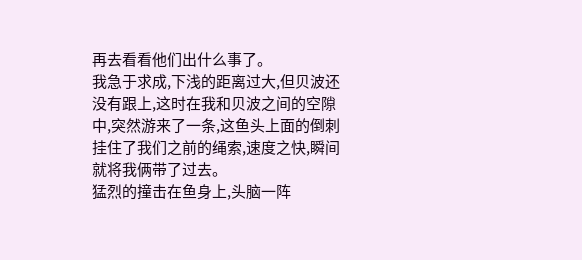再去看看他们出什么事了。
我急于求成,下浅的距离过大,但贝波还没有跟上,这时在我和贝波之间的空隙中,突然游来了一条,这鱼头上面的倒刺挂住了我们之前的绳索,速度之快,瞬间就将我俩带了过去。
猛烈的撞击在鱼身上,头脑一阵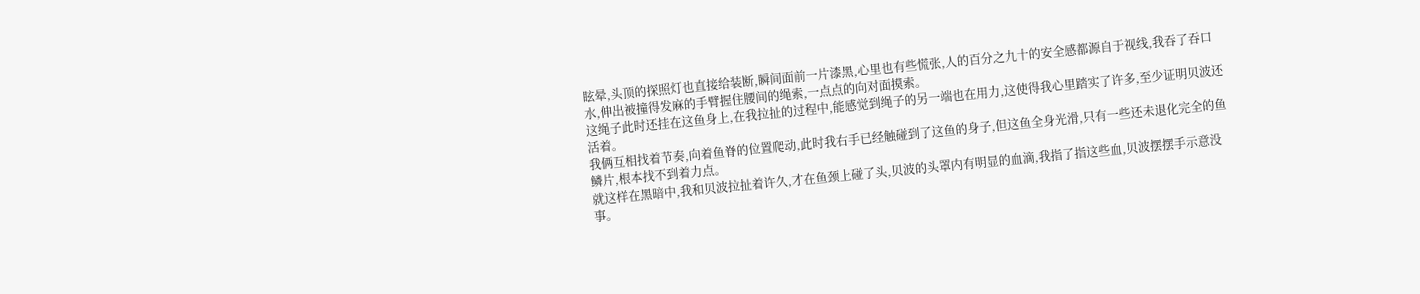眩晕,头顶的探照灯也直接给装断,瞬间面前一片漆黑,心里也有些慌张,人的百分之九十的安全感都源自于视线,我吞了吞口水,伸出被撞得发麻的手臂握住腰间的绳索,一点点的向对面摸索。
这绳子此时还挂在这鱼身上,在我拉扯的过程中,能感觉到绳子的另一端也在用力,这使得我心里踏实了许多,至少证明贝波还活着。
我俩互相找着节奏,向着鱼脊的位置爬动,此时我右手已经触碰到了这鱼的身子,但这鱼全身光滑,只有一些还未退化完全的鱼鳞片,根本找不到着力点。
就这样在黑暗中,我和贝波拉扯着许久,才在鱼颈上碰了头,贝波的头罩内有明显的血滴,我指了指这些血,贝波摆摆手示意没事。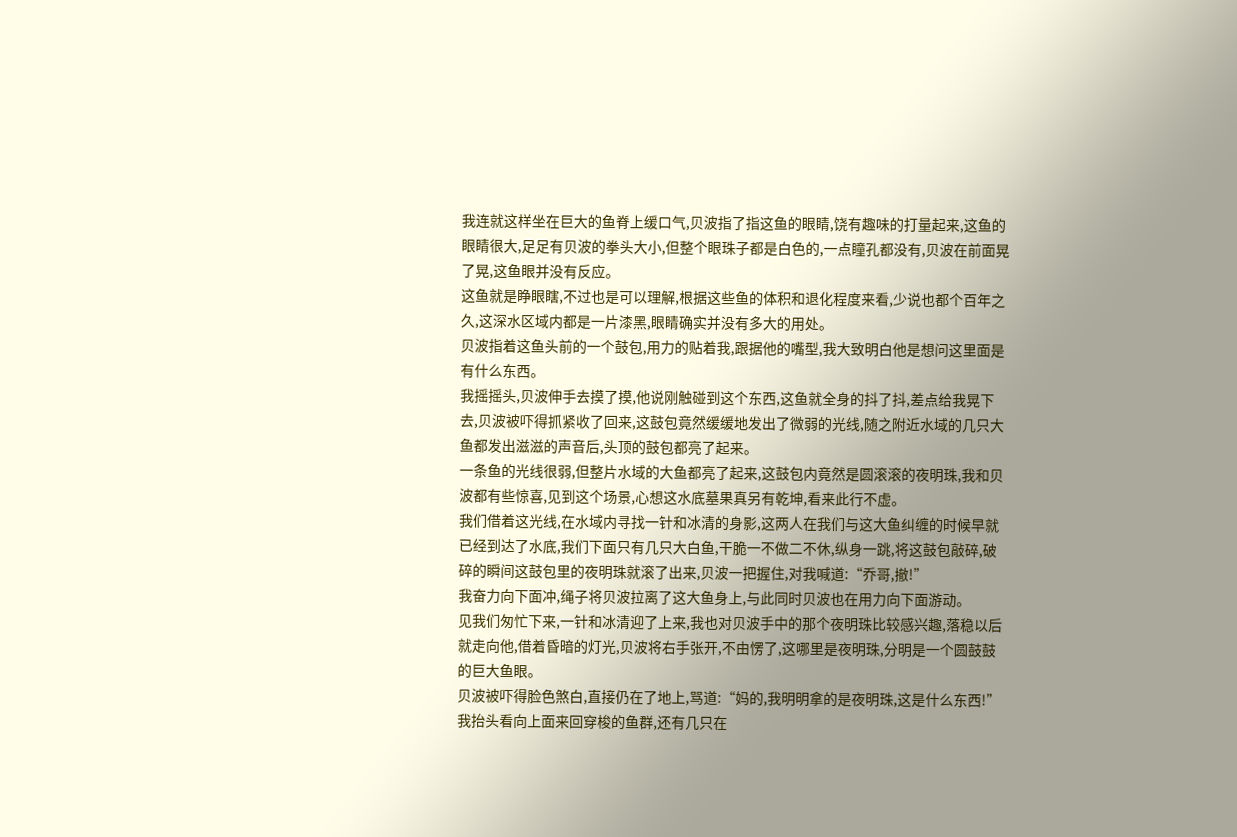我连就这样坐在巨大的鱼脊上缓口气,贝波指了指这鱼的眼睛,饶有趣味的打量起来,这鱼的眼睛很大,足足有贝波的拳头大小,但整个眼珠子都是白色的,一点瞳孔都没有,贝波在前面晃了晃,这鱼眼并没有反应。
这鱼就是睁眼瞎,不过也是可以理解,根据这些鱼的体积和退化程度来看,少说也都个百年之久,这深水区域内都是一片漆黑,眼睛确实并没有多大的用处。
贝波指着这鱼头前的一个鼓包,用力的贴着我,跟据他的嘴型,我大致明白他是想问这里面是有什么东西。
我摇摇头,贝波伸手去摸了摸,他说刚触碰到这个东西,这鱼就全身的抖了抖,差点给我晃下去,贝波被吓得抓紧收了回来,这鼓包竟然缓缓地发出了微弱的光线,随之附近水域的几只大鱼都发出滋滋的声音后,头顶的鼓包都亮了起来。
一条鱼的光线很弱,但整片水域的大鱼都亮了起来,这鼓包内竟然是圆滚滚的夜明珠,我和贝波都有些惊喜,见到这个场景,心想这水底墓果真另有乾坤,看来此行不虚。
我们借着这光线,在水域内寻找一针和冰清的身影,这两人在我们与这大鱼纠缠的时候早就已经到达了水底,我们下面只有几只大白鱼,干脆一不做二不休,纵身一跳,将这鼓包敲碎,破碎的瞬间这鼓包里的夜明珠就滚了出来,贝波一把握住,对我喊道:“乔哥,撤!”
我奋力向下面冲,绳子将贝波拉离了这大鱼身上,与此同时贝波也在用力向下面游动。
见我们匆忙下来,一针和冰清迎了上来,我也对贝波手中的那个夜明珠比较感兴趣,落稳以后就走向他,借着昏暗的灯光,贝波将右手张开,不由愣了,这哪里是夜明珠,分明是一个圆鼓鼓的巨大鱼眼。
贝波被吓得脸色煞白,直接仍在了地上,骂道:“妈的,我明明拿的是夜明珠,这是什么东西!”
我抬头看向上面来回穿梭的鱼群,还有几只在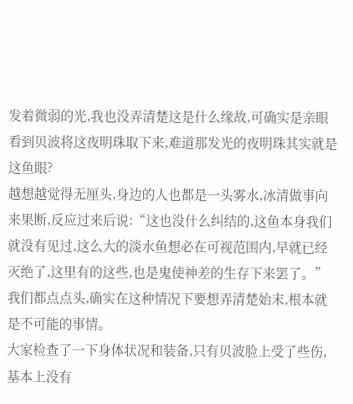发着微弱的光,我也没弄清楚这是什么缘故,可确实是亲眼看到贝波将这夜明珠取下来,难道那发光的夜明珠其实就是这鱼眼?
越想越觉得无厘头,身边的人也都是一头雾水,冰清做事向来果断,反应过来后说:“这也没什么纠结的,这鱼本身我们就没有见过,这么大的淡水鱼想必在可视范围内,早就已经灭绝了,这里有的这些,也是鬼使神差的生存下来罢了。”
我们都点点头,确实在这种情况下要想弄清楚始末,根本就是不可能的事情。
大家检查了一下身体状况和装备,只有贝波脸上受了些伤,基本上没有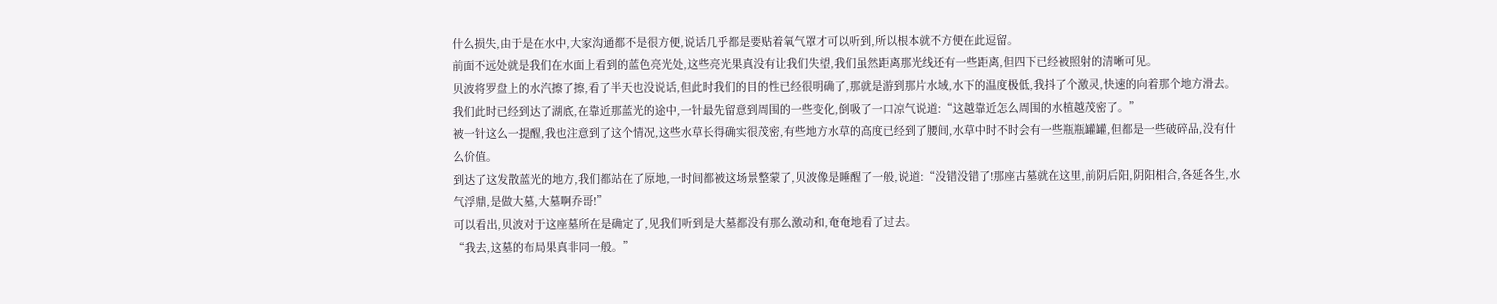什么损失,由于是在水中,大家沟通都不是很方便,说话几乎都是要贴着氧气罩才可以听到,所以根本就不方便在此逗留。
前面不远处就是我们在水面上看到的蓝色亮光处,这些亮光果真没有让我们失望,我们虽然距离那光线还有一些距离,但四下已经被照射的清晰可见。
贝波将罗盘上的水汽擦了擦,看了半天也没说话,但此时我们的目的性已经很明确了,那就是游到那片水域,水下的温度极低,我抖了个激灵,快速的向着那个地方滑去。
我们此时已经到达了湖底,在靠近那蓝光的途中,一针最先留意到周围的一些变化,倒吸了一口凉气说道:“这越靠近怎么周围的水植越茂密了。”
被一针这么一提醒,我也注意到了这个情况,这些水草长得确实很茂密,有些地方水草的高度已经到了腰间,水草中时不时会有一些瓶瓶罐罐,但都是一些破碎品,没有什么价值。
到达了这发散蓝光的地方,我们都站在了原地,一时间都被这场景整蒙了,贝波像是睡醒了一般,说道:“没错没错了!那座古墓就在这里,前阴后阳,阴阳相合,各延各生,水气浮鼎,是做大墓,大墓啊乔哥!”
可以看出,贝波对于这座墓所在是确定了,见我们听到是大墓都没有那么激动和,奄奄地看了过去。
“我去,这墓的布局果真非同一般。”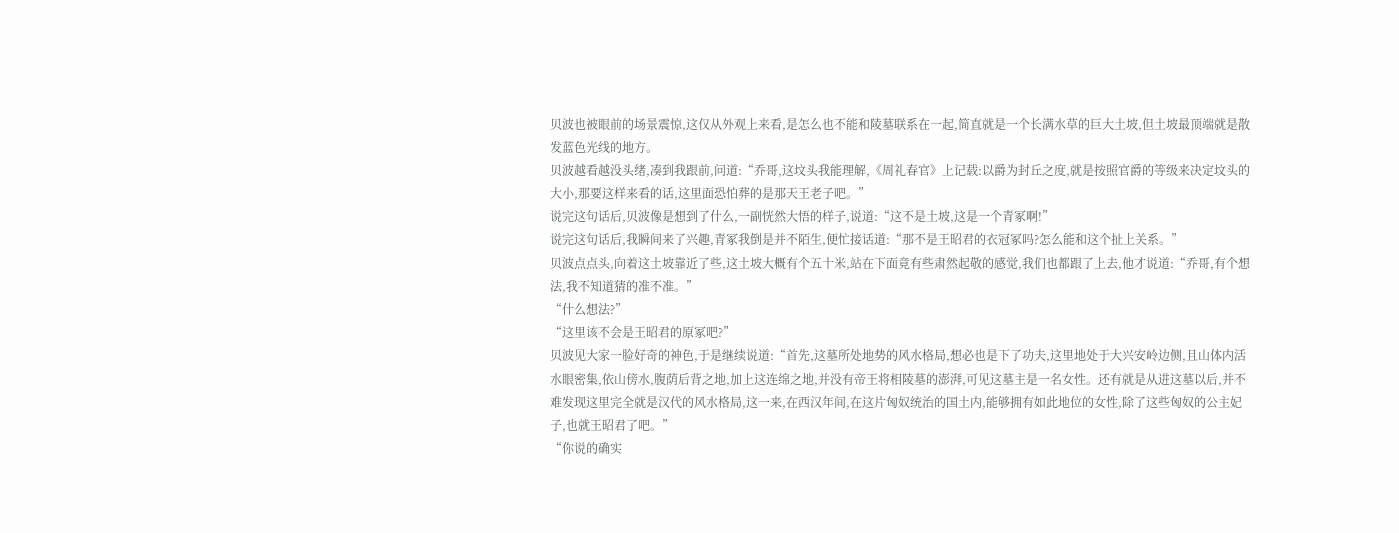贝波也被眼前的场景震惊,这仅从外观上来看,是怎么也不能和陵墓联系在一起,简直就是一个长满水草的巨大土坡,但土坡最顶端就是散发蓝色光线的地方。
贝波越看越没头绪,凑到我跟前,问道:“乔哥,这坟头我能理解,《周礼春官》上记载:以爵为封丘之度,就是按照官爵的等级来决定坟头的大小,那要这样来看的话,这里面恐怕葬的是那天王老子吧。”
说完这句话后,贝波像是想到了什么,一副恍然大悟的样子,说道:“这不是土坡,这是一个青冢啊!”
说完这句话后,我瞬间来了兴趣,青冢我倒是并不陌生,便忙接话道:“那不是王昭君的衣冠冢吗?怎么能和这个扯上关系。”
贝波点点头,向着这土坡靠近了些,这土坡大概有个五十米,站在下面竟有些肃然起敬的感觉,我们也都跟了上去,他才说道:“乔哥,有个想法,我不知道猜的准不准。”
“什么想法?”
“这里该不会是王昭君的原冢吧?”
贝波见大家一脸好奇的神色,于是继续说道:“首先,这墓所处地势的风水格局,想必也是下了功夫,这里地处于大兴安岭边侧,且山体内活水眼密集,依山傍水,腹荫后背之地,加上这连绵之地,并没有帝王将相陵墓的澎湃,可见这墓主是一名女性。还有就是从进这墓以后,并不难发现这里完全就是汉代的风水格局,这一来,在西汉年间,在这片匈奴统治的国土内,能够拥有如此地位的女性,除了这些匈奴的公主妃子,也就王昭君了吧。”
“你说的确实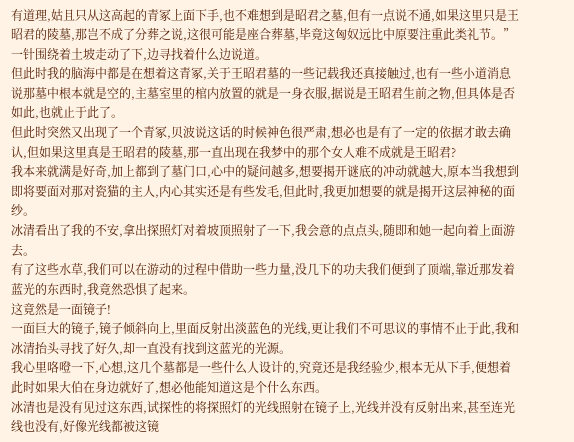有道理,姑且只从这高起的青冢上面下手,也不难想到是昭君之墓,但有一点说不通,如果这里只是王昭君的陵墓,那岂不成了分葬之说,这很可能是座合葬墓,毕竟这匈奴远比中原要注重此类礼节。”一针围绕着土坡走动了下,边寻找着什么边说道。
但此时我的脑海中都是在想着这青冢,关于王昭君墓的一些记载我还真接触过,也有一些小道消息说那墓中根本就是空的,主墓室里的棺内放置的就是一身衣服,据说是王昭君生前之物,但具体是否如此,也就止于此了。
但此时突然又出现了一个青冢,贝波说这话的时候神色很严肃,想必也是有了一定的依据才敢去确认,但如果这里真是王昭君的陵墓,那一直出现在我梦中的那个女人难不成就是王昭君?
我本来就满是好奇,加上都到了墓门口,心中的疑问越多,想要揭开谜底的冲动就越大,原本当我想到即将要面对那对瓷猫的主人,内心其实还是有些发毛,但此时,我更加想要的就是揭开这层神秘的面纱。
冰清看出了我的不安,拿出探照灯对着坡顶照射了一下,我会意的点点头,随即和她一起向着上面游去。
有了这些水草,我们可以在游动的过程中借助一些力量,没几下的功夫我们便到了顶端,靠近那发着蓝光的东西时,我竟然恐惧了起来。
这竟然是一面镜子!
一面巨大的镜子,镜子倾斜向上,里面反射出淡蓝色的光线,更让我们不可思议的事情不止于此,我和冰清抬头寻找了好久,却一直没有找到这蓝光的光源。
我心里咯噔一下,心想,这几个墓都是一些什么人设计的,究竟还是我经验少,根本无从下手,便想着此时如果大伯在身边就好了,想必他能知道这是个什么东西。
冰清也是没有见过这东西,试探性的将探照灯的光线照射在镜子上,光线并没有反射出来,甚至连光线也没有,好像光线都被这镜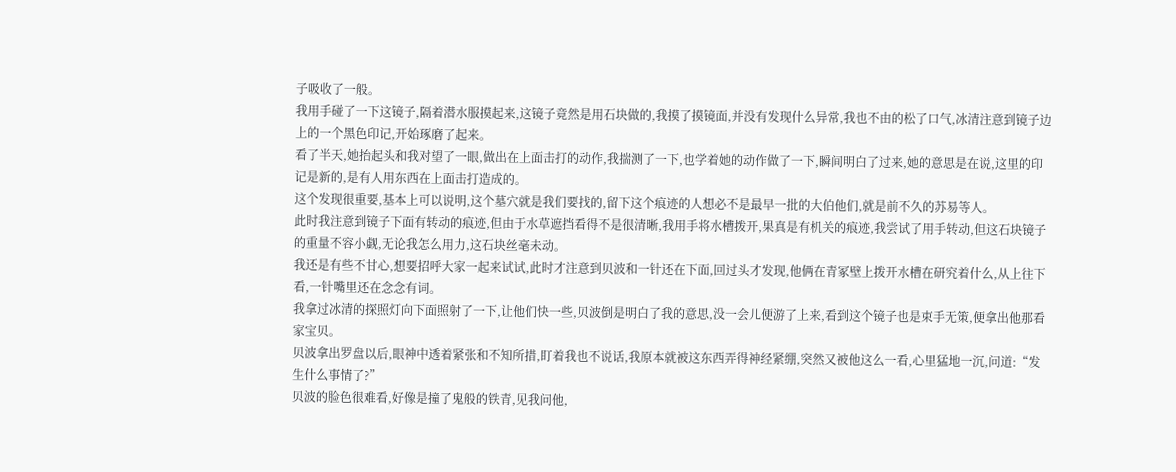子吸收了一般。
我用手碰了一下这镜子,隔着潜水服摸起来,这镜子竟然是用石块做的,我摸了摸镜面,并没有发现什么异常,我也不由的松了口气,冰清注意到镜子边上的一个黑色印记,开始琢磨了起来。
看了半天,她抬起头和我对望了一眼,做出在上面击打的动作,我揣测了一下,也学着她的动作做了一下,瞬间明白了过来,她的意思是在说,这里的印记是新的,是有人用东西在上面击打造成的。
这个发现很重要,基本上可以说明,这个墓穴就是我们要找的,留下这个痕迹的人想必不是最早一批的大伯他们,就是前不久的苏易等人。
此时我注意到镜子下面有转动的痕迹,但由于水草遮挡看得不是很清晰,我用手将水槽拨开,果真是有机关的痕迹,我尝试了用手转动,但这石块镜子的重量不容小觑,无论我怎么用力,这石块丝毫未动。
我还是有些不甘心,想要招呼大家一起来试试,此时才注意到贝波和一针还在下面,回过头才发现,他俩在青冢壁上拨开水槽在研究着什么,从上往下看,一针嘴里还在念念有词。
我拿过冰清的探照灯向下面照射了一下,让他们快一些,贝波倒是明白了我的意思,没一会儿便游了上来,看到这个镜子也是束手无策,便拿出他那看家宝贝。
贝波拿出罗盘以后,眼神中透着紧张和不知所措,盯着我也不说话,我原本就被这东西弄得神经紧绷,突然又被他这么一看,心里猛地一沉,问道:“发生什么事情了?”
贝波的脸色很难看,好像是撞了鬼般的铁青,见我问他,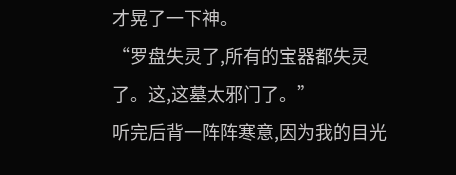才晃了一下神。
“罗盘失灵了,所有的宝器都失灵了。这,这墓太邪门了。”
听完后背一阵阵寒意,因为我的目光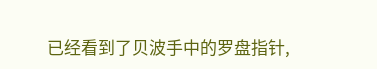已经看到了贝波手中的罗盘指针,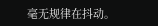毫无规律在抖动。